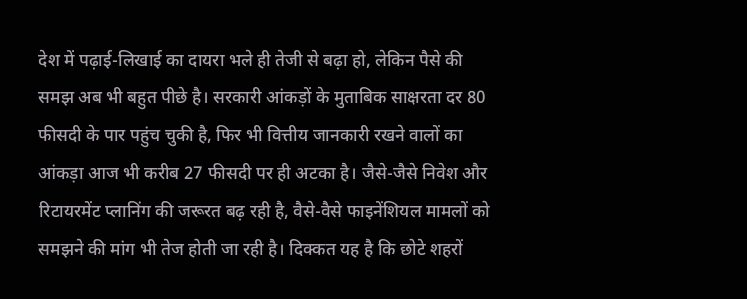देश में पढ़ाई-लिखाई का दायरा भले ही तेजी से बढ़ा हो, लेकिन पैसे की समझ अब भी बहुत पीछे है। सरकारी आंकड़ों के मुताबिक साक्षरता दर 80 फीसदी के पार पहुंच चुकी है, फिर भी वित्तीय जानकारी रखने वालों का आंकड़ा आज भी करीब 27 फीसदी पर ही अटका है। जैसे-जैसे निवेश और रिटायरमेंट प्लानिंग की जरूरत बढ़ रही है, वैसे-वैसे फाइनेंशियल मामलों को समझने की मांग भी तेज होती जा रही है। दिक्कत यह है कि छोटे शहरों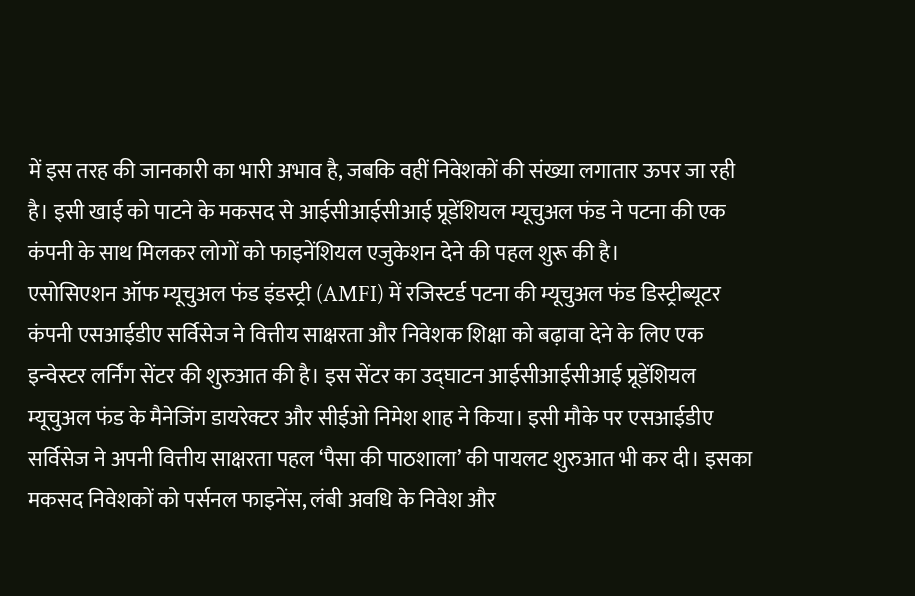में इस तरह की जानकारी का भारी अभाव है, जबकि वहीं निवेशकों की संख्या लगातार ऊपर जा रही है। इसी खाई को पाटने के मकसद से आईसीआईसीआई प्रूडेंशियल म्यूचुअल फंड ने पटना की एक कंपनी के साथ मिलकर लोगों को फाइनेंशियल एजुकेशन देने की पहल शुरू की है।
एसोसिएशन ऑफ म्यूचुअल फंड इंडस्ट्री (AMFI) में रजिस्टर्ड पटना की म्यूचुअल फंड डिस्ट्रीब्यूटर कंपनी एसआईडीए सर्विसेज ने वित्तीय साक्षरता और निवेशक शिक्षा को बढ़ावा देने के लिए एक इन्वेस्टर लर्निंग सेंटर की शुरुआत की है। इस सेंटर का उद्घाटन आईसीआईसीआई प्रूडेंशियल म्यूचुअल फंड के मैनेजिंग डायरेक्टर और सीईओ निमेश शाह ने किया। इसी मौके पर एसआईडीए सर्विसेज ने अपनी वित्तीय साक्षरता पहल ‘पैसा की पाठशाला’ की पायलट शुरुआत भी कर दी। इसका मकसद निवेशकों को पर्सनल फाइनेंस, लंबी अवधि के निवेश और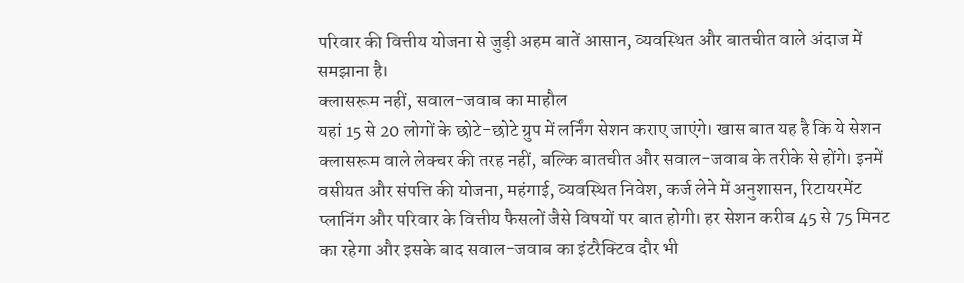परिवार की वित्तीय योजना से जुड़ी अहम बातें आसान, व्यवस्थित और बातचीत वाले अंदाज में समझाना है।
क्लासरूम नहीं, सवाल-जवाब का माहौल
यहां 15 से 20 लोगों के छोटे-छोटे ग्रुप में लर्निंग सेशन कराए जाएंगे। खास बात यह है कि ये सेशन क्लासरूम वाले लेक्चर की तरह नहीं, बल्कि बातचीत और सवाल-जवाब के तरीके से होंगे। इनमें वसीयत और संपत्ति की योजना, महंगाई, व्यवस्थित निवेश, कर्ज लेने में अनुशासन, रिटायरमेंट प्लानिंग और परिवार के वित्तीय फैसलों जैसे विषयों पर बात होगी। हर सेशन करीब 45 से 75 मिनट का रहेगा और इसके बाद सवाल-जवाब का इंटरैक्टिव दौर भी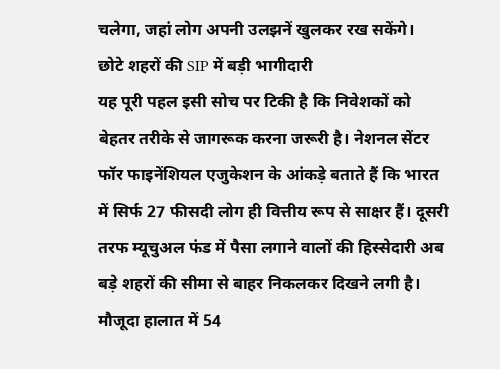चलेगा, जहां लोग अपनी उलझनें खुलकर रख सकेंगे।
छोटे शहरों की SIP में बड़ी भागीदारी
यह पूरी पहल इसी सोच पर टिकी है कि निवेशकों को बेहतर तरीके से जागरूक करना जरूरी है। नेशनल सेंटर फॉर फाइनेंशियल एजुकेशन के आंकड़े बताते हैं कि भारत में सिर्फ 27 फीसदी लोग ही वित्तीय रूप से साक्षर हैं। दूसरी तरफ म्यूचुअल फंड में पैसा लगाने वालों की हिस्सेदारी अब बड़े शहरों की सीमा से बाहर निकलकर दिखने लगी है। मौजूदा हालात में 54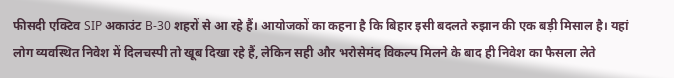फीसदी एक्टिव SIP अकाउंट B-30 शहरों से आ रहे हैं। आयोजकों का कहना है कि बिहार इसी बदलते रुझान की एक बड़ी मिसाल है। यहां लोग व्यवस्थित निवेश में दिलचस्पी तो खूब दिखा रहे हैं, लेकिन सही और भरोसेमंद विकल्प मिलने के बाद ही निवेश का फैसला लेते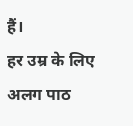हैं।
हर उम्र के लिए अलग पाठ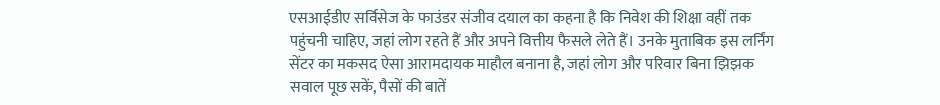एसआईडीए सर्विसेज के फाउंडर संजीव दयाल का कहना है कि निवेश की शिक्षा वहीं तक पहुंचनी चाहिए, जहां लोग रहते हैं और अपने वित्तीय फैसले लेते हैं। उनके मुताबिक इस लर्निंग सेंटर का मकसद ऐसा आरामदायक माहौल बनाना है, जहां लोग और परिवार बिना झिझक सवाल पूछ सकें, पैसों की बातें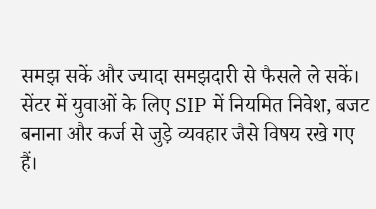समझ सकें और ज्यादा समझदारी से फैसले ले सकें। सेंटर में युवाओं के लिए SIP में नियमित निवेश, बजट बनाना और कर्ज से जुड़े व्यवहार जैसे विषय रखे गए हैं।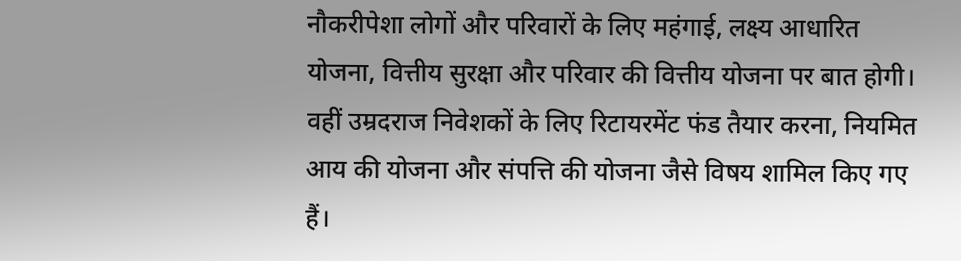नौकरीपेशा लोगों और परिवारों के लिए महंगाई, लक्ष्य आधारित योजना, वित्तीय सुरक्षा और परिवार की वित्तीय योजना पर बात होगी। वहीं उम्रदराज निवेशकों के लिए रिटायरमेंट फंड तैयार करना, नियमित आय की योजना और संपत्ति की योजना जैसे विषय शामिल किए गए हैं।